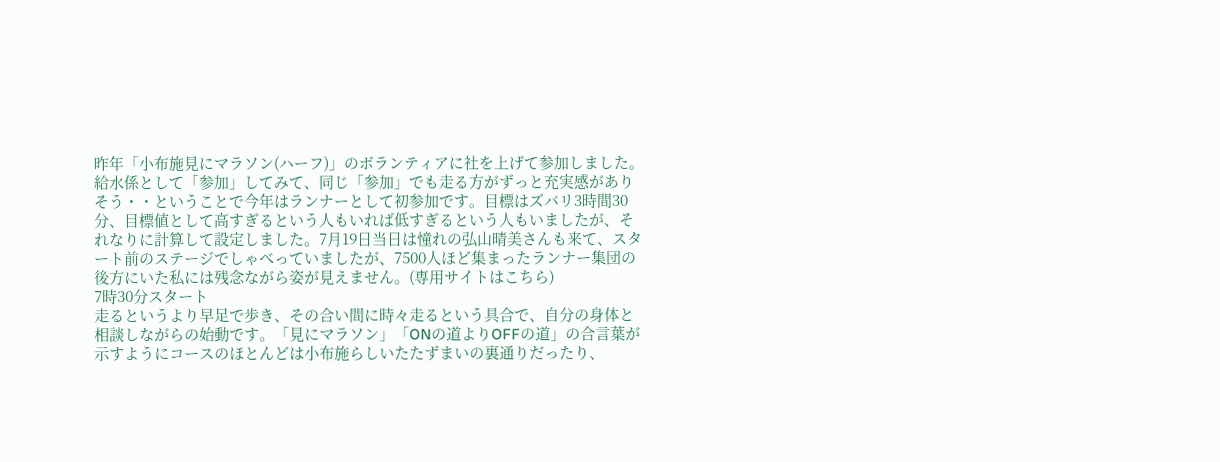昨年「小布施見にマラソン(ハーフ)」のボランティアに社を上げて参加しました。給水係として「参加」してみて、同じ「参加」でも走る方がずっと充実感がありそう・・ということで今年はランナーとして初参加です。目標はズバリ3時間30分、目標値として高すぎるという人もいれば低すぎるという人もいましたが、それなりに計算して設定しました。7月19日当日は憧れの弘山晴美さんも来て、スタート前のステージでしゃべっていましたが、7500人ほど集まったランナー集団の後方にいた私には残念ながら姿が見えません。(専用サイトはこちら)
7時30分スタート
走るというより早足で歩き、その合い間に時々走るという具合で、自分の身体と相談しながらの始動です。「見にマラソン」「ONの道よりOFFの道」の合言葉が示すようにコースのほとんどは小布施らしいたたずまいの裏通りだったり、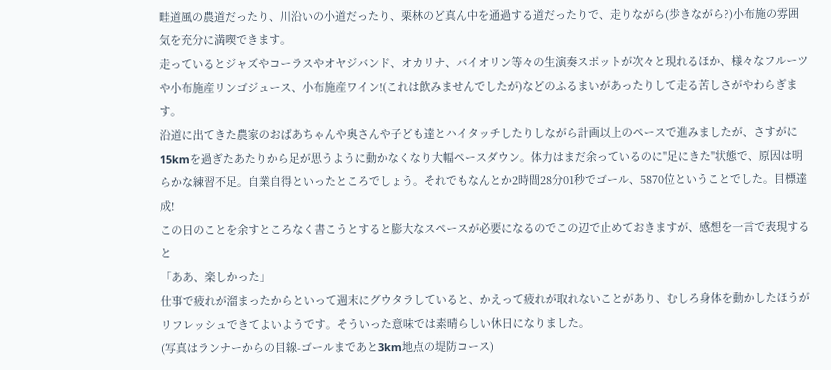畦道風の農道だったり、川沿いの小道だったり、栗林のど真ん中を通過する道だったりで、走りながら(歩きながら?)小布施の雰囲気を充分に満喫できます。
走っているとジャズやコーラスやオヤジバンド、オカリナ、バイオリン等々の生演奏スポットが次々と現れるほか、様々なフルーツや小布施産リンゴジュース、小布施産ワイン!(これは飲みませんでしたが)などのふるまいがあったりして走る苦しさがやわらぎます。
沿道に出てきた農家のおばあちゃんや奥さんや子ども達とハイタッチしたりしながら計画以上のペースで進みましたが、さすがに15kmを過ぎたあたりから足が思うように動かなくなり大幅ペースダウン。体力はまだ余っているのに"足にきた"状態で、原因は明らかな練習不足。自業自得といったところでしょう。それでもなんとか2時間28分01秒でゴール、5870位ということでした。目標達成!
この日のことを余すところなく書こうとすると膨大なスペースが必要になるのでこの辺で止めておきますが、感想を一言で表現すると
「ああ、楽しかった」
仕事で疲れが溜まったからといって週末にグウタラしていると、かえって疲れが取れないことがあり、むしろ身体を動かしたほうがリフレッシュできてよいようです。そういった意味では素晴らしい休日になりました。
(写真はランナーからの目線-ゴールまであと3km地点の堤防コース)